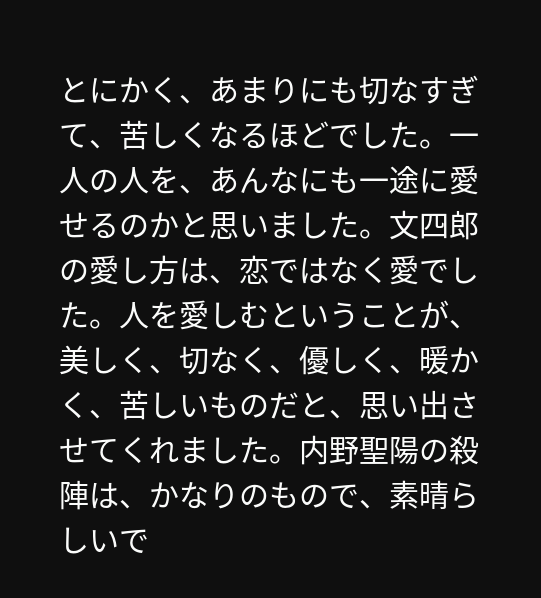とにかく、あまりにも切なすぎて、苦しくなるほどでした。一人の人を、あんなにも一途に愛せるのかと思いました。文四郎の愛し方は、恋ではなく愛でした。人を愛しむということが、美しく、切なく、優しく、暖かく、苦しいものだと、思い出させてくれました。内野聖陽の殺陣は、かなりのもので、素晴らしいで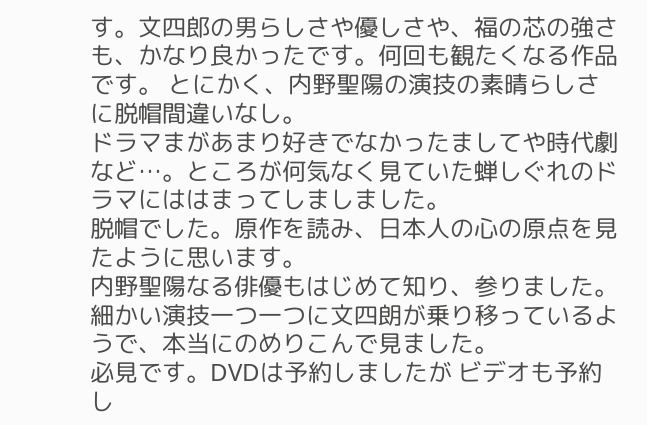す。文四郎の男らしさや優しさや、福の芯の強さも、かなり良かったです。何回も観たくなる作品です。 とにかく、内野聖陽の演技の素晴らしさに脱帽間違いなし。
ドラマまがあまり好きでなかったましてや時代劇など…。ところが何気なく見ていた蝉しぐれのドラマにははまってしましました。
脱帽でした。原作を読み、日本人の心の原点を見たように思います。
内野聖陽なる俳優もはじめて知り、参りました。細かい演技一つ一つに文四朗が乗り移っているようで、本当にのめりこんで見ました。
必見です。DVDは予約しましたが ビデオも予約し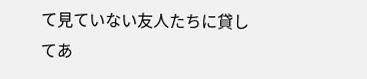て見ていない友人たちに貸してあ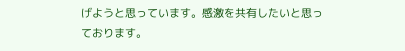げようと思っています。感激を共有したいと思っております。